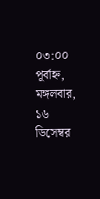০৩:০০ পূর্বাহ্ন, মঙ্গলবার, ১৬ ডিসেম্বর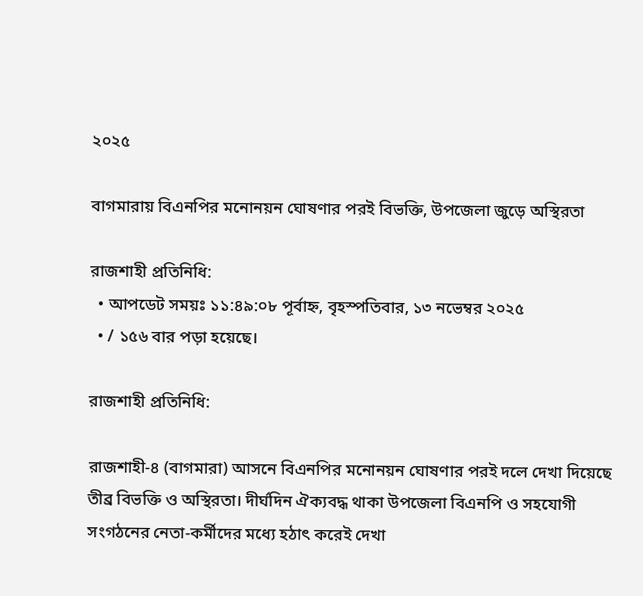২০২৫

বাগমারায় বিএনপির মনোনয়ন ঘোষণার পরই বিভক্তি, উপজেলা জুড়ে অস্থিরতা

রাজশাহী প্রতিনিধি:
  • আপডেট সময়ঃ ১১:৪৯:০৮ পূর্বাহ্ন, বৃহস্পতিবার, ১৩ নভেম্বর ২০২৫
  • / ১৫৬ বার পড়া হয়েছে।

রাজশাহী প্রতিনিধি:

রাজশাহী-৪ (বাগমারা) আসনে বিএনপির মনোনয়ন ঘোষণার পরই দলে দেখা দিয়েছে তীব্র বিভক্তি ও অস্থিরতা। দীর্ঘদিন ঐক্যবদ্ধ থাকা উপজেলা বিএনপি ও সহযোগী সংগঠনের নেতা-কর্মীদের মধ্যে হঠাৎ করেই দেখা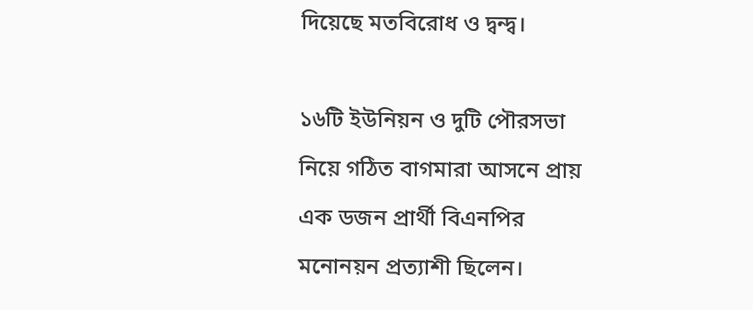দিয়েছে মতবিরোধ ও দ্বন্দ্ব।

১৬টি ইউনিয়ন ও দুটি পৌরসভা নিয়ে গঠিত বাগমারা আসনে প্রায় এক ডজন প্রার্থী বিএনপির মনোনয়ন প্রত্যাশী ছিলেন।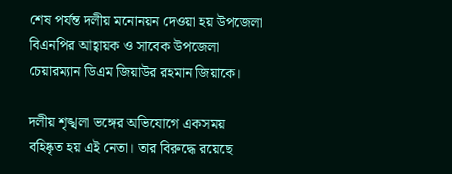শেষ পর্যন্ত দলীয় মনোনয়ন দেওয়া হয় উপজেলা বিএনপির আহ্বায়ক ও সাবেক উপজেলা চেয়ারম্যান ডিএম জিয়াউর রহমান জিয়াকে।

দলীয় শৃঙ্খলা ভঙ্গের অভিযোগে একসময় বহিষ্কৃত হয় এই নেতা। তার বিরুদ্ধে রয়েছে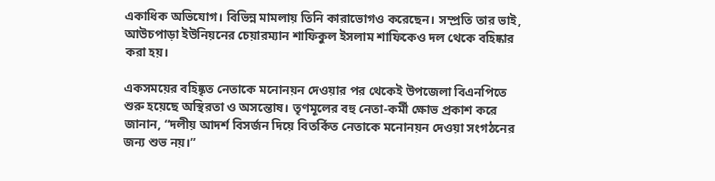একাধিক অভিযোগ। বিভিন্ন মামলায় তিনি কারাভোগও করেছেন। সম্প্রতি তার ভাই, আউচপাড়া ইউনিয়নের চেয়ারম্যান শাফিকুল ইসলাম শাফিকেও দল থেকে বহিষ্কার করা হয়।

একসময়ের বহিষ্কৃত নেতাকে মনোনয়ন দেওয়ার পর থেকেই উপজেলা বিএনপিতে শুরু হয়েছে অস্থিরতা ও অসন্তোষ। তৃণমূলের বহু নেতা-কর্মী ক্ষোভ প্রকাশ করে জানান, “দলীয় আদর্শ বিসর্জন দিয়ে বিতর্কিত নেতাকে মনোনয়ন দেওয়া সংগঠনের জন্য শুভ নয়।”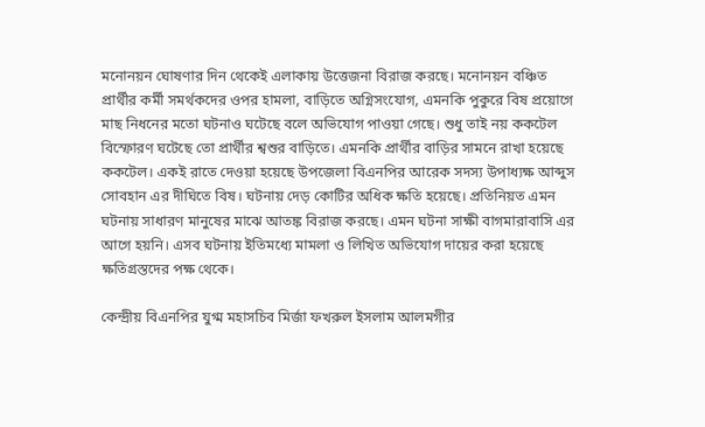মনোনয়ন ঘোষণার দিন থেকেই এলাকায় উত্তেজনা বিরাজ করছে। মনোনয়ন বঞ্চিত প্রার্থীর কর্মী সমর্থকদের ওপর হামলা, বাড়িতে অগ্নিসংযোগ, এমনকি পুকুরে বিষ প্রয়োগে মাছ নিধনের মতো ঘটনাও ঘটেছে বলে অভিযোগ পাওয়া গেছে। শুধু তাই নয় ককটেল বিস্ফোরণ ঘটেছে তো প্রার্থীর শ্বশুর বাড়িতে। এমনকি প্রার্থীর বাড়ির সামনে রাখা হয়েছে ককটেল। একই রাতে দেওয়া হয়েছে উপজেলা বিএনপির আরেক সদস্য উপাধ্যক্ষ আব্দুস সোবহান এর দীঘিতে বিষ। ঘটনায় দেড় কোটির অধিক ক্ষতি হয়েছে। প্রতিনিয়ত এমন ঘটনায় সাধারণ মানুষের মাঝে আতঙ্ক বিরাজ করছে। এমন ঘটনা সাক্ষী বাগমারাবাসি এর আগে হয়নি। এসব ঘটনায় ইতিমধ্যে মামলা ও লিখিত অভিযোগ দায়ের করা হয়েছে ক্ষতিগ্রস্তদের পক্ষ থেকে।

কেন্দ্রীয় বিএনপির যুগ্ম মহাসচিব মির্জা ফখরুল ইসলাম আলমগীর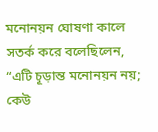মনোনয়ন ঘোষণা কালে সতর্ক করে বলেছিলেন, “এটি চূড়ান্ত মনোনয়ন নয়; কেউ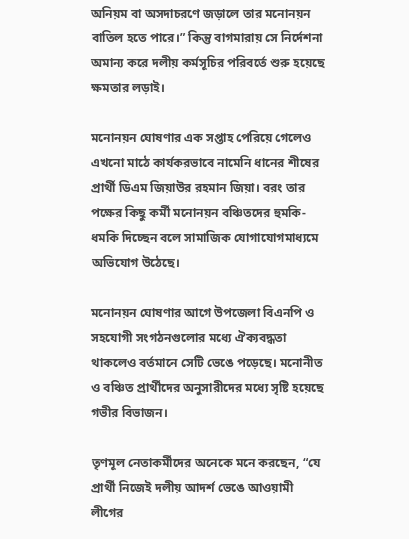অনিয়ম বা অসদাচরণে জড়ালে তার মনোনয়ন বাতিল হতে পারে।” কিন্তু বাগমারায় সে নির্দেশনা অমান্য করে দলীয় কর্মসূচির পরিবর্তে শুরু হয়েছে ক্ষমতার লড়াই।

মনোনয়ন ঘোষণার এক সপ্তাহ পেরিয়ে গেলেও এখনো মাঠে কার্যকরভাবে নামেনি ধানের শীষের প্রার্থী ডিএম জিয়াউর রহমান জিয়া। বরং তার পক্ষের কিছু কর্মী মনোনয়ন বঞ্চিতদের হুমকি-ধমকি দিচ্ছেন বলে সামাজিক যোগাযোগমাধ্যমে অভিযোগ উঠেছে।

মনোনয়ন ঘোষণার আগে উপজেলা বিএনপি ও সহযোগী সংগঠনগুলোর মধ্যে ঐক্যবদ্ধতা থাকলেও বর্তমানে সেটি ভেঙে পড়েছে। মনোনীত ও বঞ্চিত প্রার্থীদের অনুসারীদের মধ্যে সৃষ্টি হয়েছে গভীর বিভাজন।

তৃণমূল নেতাকর্মীদের অনেকে মনে করছেন, “যে প্রার্থী নিজেই দলীয় আদর্শ ভেঙে আওয়ামী লীগের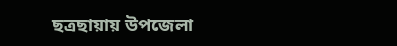ছত্রছায়ায় উপজেলা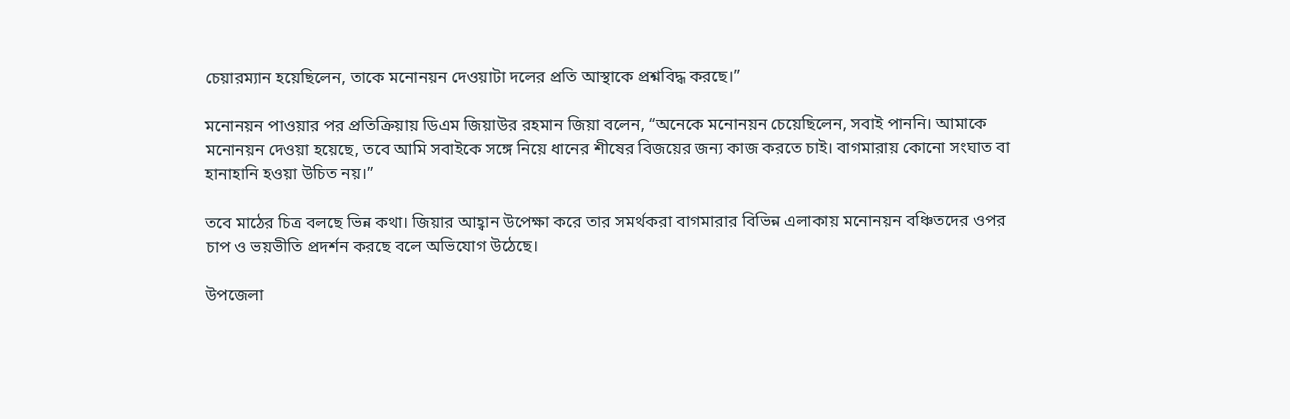চেয়ারম্যান হয়েছিলেন, তাকে মনোনয়ন দেওয়াটা দলের প্রতি আস্থাকে প্রশ্নবিদ্ধ করছে।”

মনোনয়ন পাওয়ার পর প্রতিক্রিয়ায় ডিএম জিয়াউর রহমান জিয়া বলেন, “অনেকে মনোনয়ন চেয়েছিলেন, সবাই পাননি। আমাকে মনোনয়ন দেওয়া হয়েছে, তবে আমি সবাইকে সঙ্গে নিয়ে ধানের শীষের বিজয়ের জন্য কাজ করতে চাই। বাগমারায় কোনো সংঘাত বা হানাহানি হওয়া উচিত নয়।”

তবে মাঠের চিত্র বলছে ভিন্ন কথা। জিয়ার আহ্বান উপেক্ষা করে তার সমর্থকরা বাগমারার বিভিন্ন এলাকায় মনোনয়ন বঞ্চিতদের ওপর চাপ ও ভয়ভীতি প্রদর্শন করছে বলে অভিযোগ উঠেছে।

উপজেলা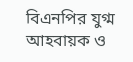বিএনপির যুগ্ম আহবায়ক ও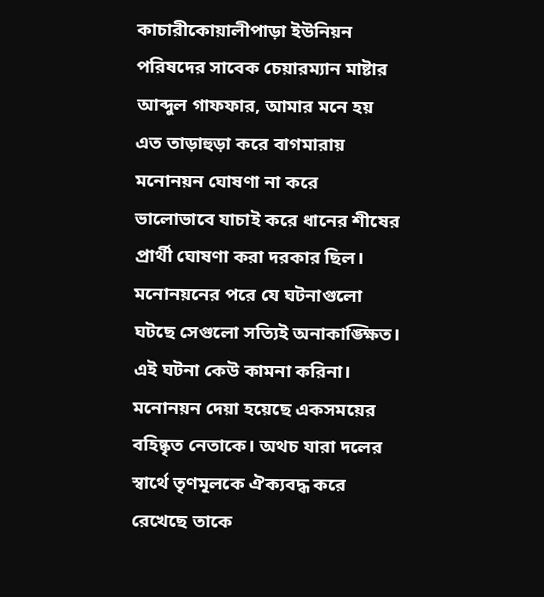কাচারীকোয়ালীপাড়া ইউনিয়ন পরিষদের সাবেক চেয়ারম্যান মাষ্টার আব্দুল গাফফার, আমার মনে হয় এত তাড়াহুড়া করে বাগমারায় মনোনয়ন ঘোষণা না করে ভালোভাবে যাচাই করে ধানের শীষের প্রার্থী ঘোষণা করা দরকার ছিল। মনোনয়নের পরে যে ঘটনাগুলো ঘটছে সেগুলো সত্যিই অনাকাঙ্ক্ষিত। এই ঘটনা কেউ কামনা করিনা। মনোনয়ন দেয়া হয়েছে একসময়ের বহিষ্কৃত নেতাকে। অথচ যারা দলের স্বার্থে তৃণমূলকে ঐক্যবদ্ধ করে রেখেছে তাকে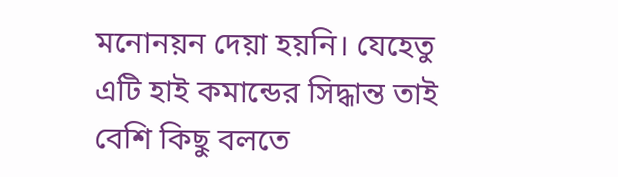মনোনয়ন দেয়া হয়নি। যেহেতু এটি হাই কমান্ডের সিদ্ধান্ত তাই বেশি কিছু বলতে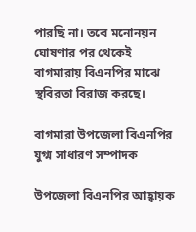পারছি না। তবে মনোনয়ন ঘোষণার পর থেকেই বাগমারায় বিএনপির মাঝে স্থবিরতা বিরাজ করছে।

বাগমারা উপজেলা বিএনপির যুগ্ম সাধারণ সম্পাদক

উপজেলা বিএনপির আহ্বায়ক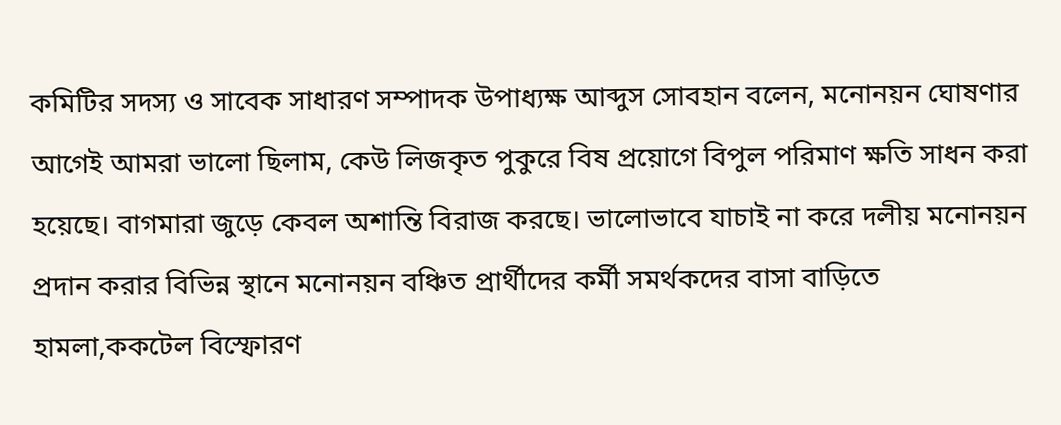কমিটির সদস্য ও সাবেক সাধারণ সম্পাদক উপাধ্যক্ষ আব্দুস সোবহান বলেন, মনোনয়ন ঘোষণার আগেই আমরা ভালো ছিলাম, কেউ লিজকৃত পুকুরে বিষ প্রয়োগে বিপুল পরিমাণ ক্ষতি সাধন করা হয়েছে। বাগমারা জুড়ে কেবল অশান্তি বিরাজ করছে। ভালোভাবে যাচাই না করে দলীয় মনোনয়ন প্রদান করার বিভিন্ন স্থানে মনোনয়ন বঞ্চিত প্রার্থীদের কর্মী সমর্থকদের বাসা বাড়িতে হামলা,ককটেল বিস্ফোরণ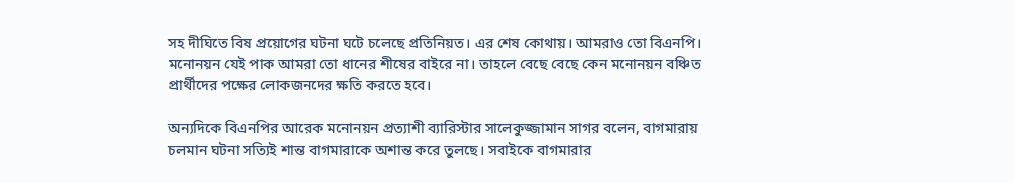সহ দীঘিতে বিষ প্রয়োগের ঘটনা ঘটে চলেছে প্রতিনিয়ত। এর শেষ কোথায়। আমরাও তো বিএনপি। মনোনয়ন যেই পাক আমরা তো ধানের শীষের বাইরে না। তাহলে বেছে বেছে কেন মনোনয়ন বঞ্চিত প্রার্থীদের পক্ষের লোকজনদের ক্ষতি করতে হবে।

অন্যদিকে বিএনপির আরেক মনোনয়ন প্রত্যাশী ব্যারিস্টার সালেকুজ্জামান সাগর বলেন, বাগমারায় চলমান ঘটনা সত্যিই শান্ত বাগমারাকে অশান্ত করে তুলছে। সবাইকে বাগমারার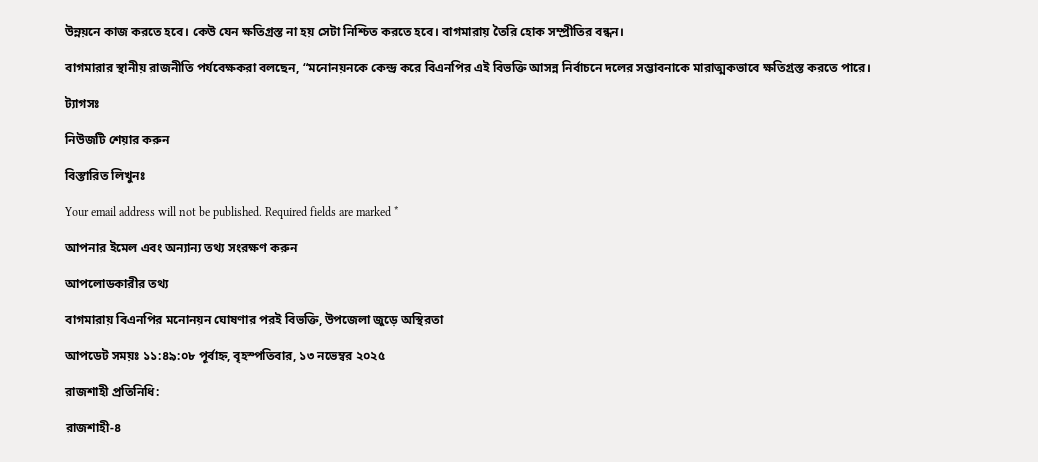উন্নয়নে কাজ করতে হবে। কেউ যেন ক্ষতিগ্রস্ত না হয় সেটা নিশ্চিত করতে হবে। বাগমারায় তৈরি হোক সম্প্রীতির বন্ধন।

বাগমারার স্থানীয় রাজনীতি পর্যবেক্ষকরা বলছেন, “মনোনয়নকে কেন্দ্র করে বিএনপির এই বিভক্তি আসন্ন নির্বাচনে দলের সম্ভাবনাকে মারাত্মকভাবে ক্ষতিগ্রস্ত করতে পারে।

ট্যাগসঃ

নিউজটি শেয়ার করুন

বিস্তারিত লিখুনঃ

Your email address will not be published. Required fields are marked *

আপনার ইমেল এবং অন্যান্য তথ্য সংরক্ষণ করুন

আপলোডকারীর তথ্য

বাগমারায় বিএনপির মনোনয়ন ঘোষণার পরই বিভক্তি, উপজেলা জুড়ে অস্থিরতা

আপডেট সময়ঃ ১১:৪৯:০৮ পূর্বাহ্ন, বৃহস্পতিবার, ১৩ নভেম্বর ২০২৫

রাজশাহী প্রতিনিধি:

রাজশাহী-৪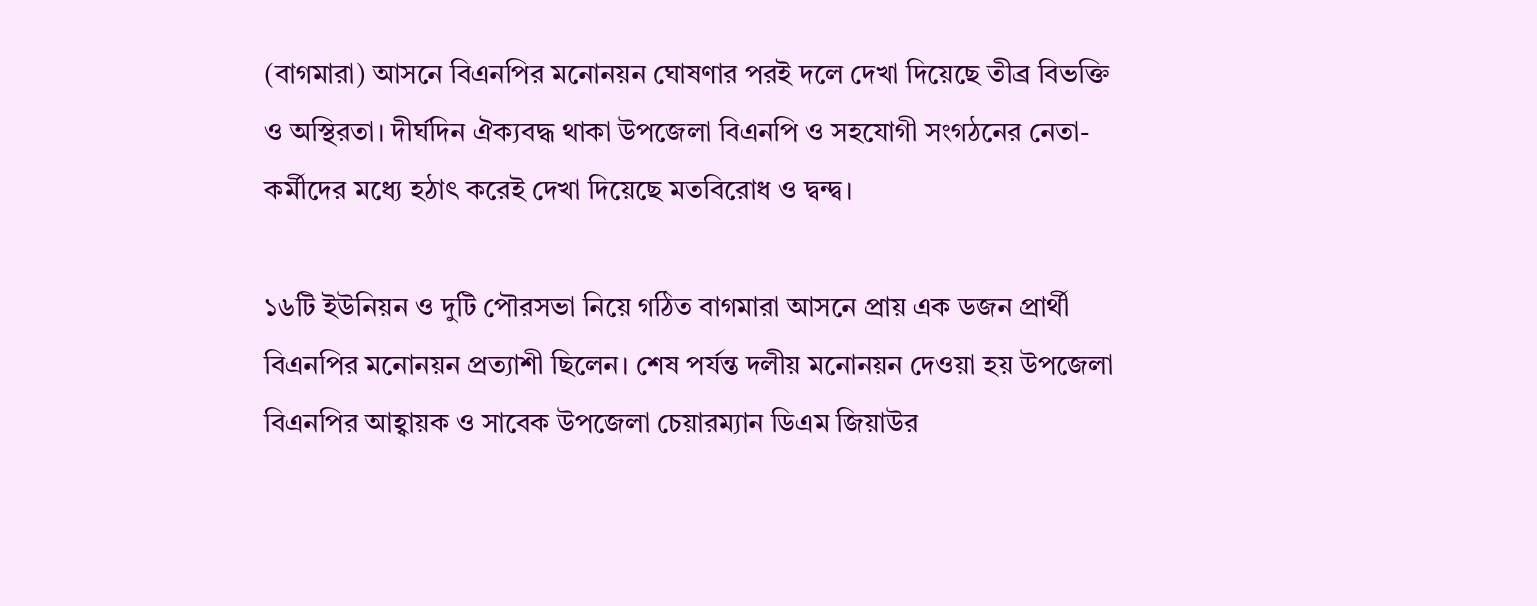(বাগমারা) আসনে বিএনপির মনোনয়ন ঘোষণার পরই দলে দেখা দিয়েছে তীব্র বিভক্তি ও অস্থিরতা। দীর্ঘদিন ঐক্যবদ্ধ থাকা উপজেলা বিএনপি ও সহযোগী সংগঠনের নেতা-কর্মীদের মধ্যে হঠাৎ করেই দেখা দিয়েছে মতবিরোধ ও দ্বন্দ্ব।

১৬টি ইউনিয়ন ও দুটি পৌরসভা নিয়ে গঠিত বাগমারা আসনে প্রায় এক ডজন প্রার্থী বিএনপির মনোনয়ন প্রত্যাশী ছিলেন। শেষ পর্যন্ত দলীয় মনোনয়ন দেওয়া হয় উপজেলা বিএনপির আহ্বায়ক ও সাবেক উপজেলা চেয়ারম্যান ডিএম জিয়াউর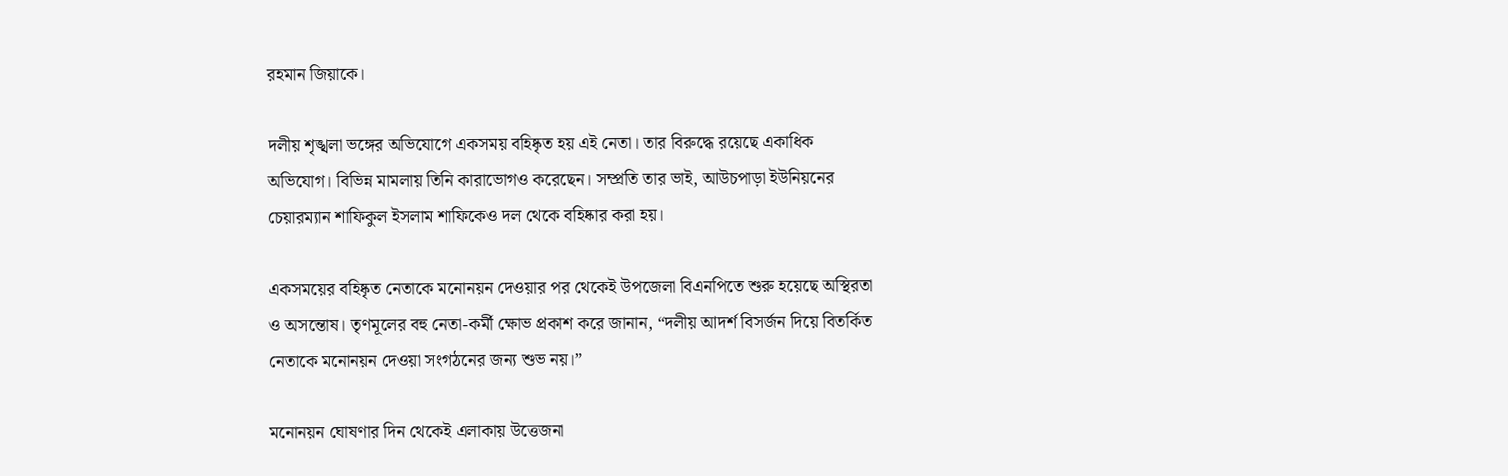রহমান জিয়াকে।

দলীয় শৃঙ্খলা ভঙ্গের অভিযোগে একসময় বহিষ্কৃত হয় এই নেতা। তার বিরুদ্ধে রয়েছে একাধিক অভিযোগ। বিভিন্ন মামলায় তিনি কারাভোগও করেছেন। সম্প্রতি তার ভাই, আউচপাড়া ইউনিয়নের চেয়ারম্যান শাফিকুল ইসলাম শাফিকেও দল থেকে বহিষ্কার করা হয়।

একসময়ের বহিষ্কৃত নেতাকে মনোনয়ন দেওয়ার পর থেকেই উপজেলা বিএনপিতে শুরু হয়েছে অস্থিরতা ও অসন্তোষ। তৃণমূলের বহু নেতা-কর্মী ক্ষোভ প্রকাশ করে জানান, “দলীয় আদর্শ বিসর্জন দিয়ে বিতর্কিত নেতাকে মনোনয়ন দেওয়া সংগঠনের জন্য শুভ নয়।”

মনোনয়ন ঘোষণার দিন থেকেই এলাকায় উত্তেজনা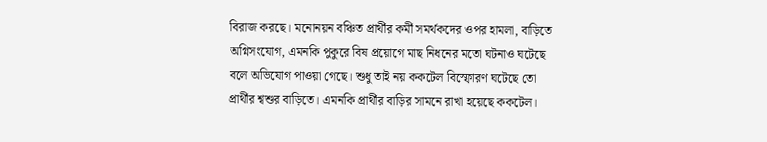বিরাজ করছে। মনোনয়ন বঞ্চিত প্রার্থীর কর্মী সমর্থকদের ওপর হামলা, বাড়িতে অগ্নিসংযোগ, এমনকি পুকুরে বিষ প্রয়োগে মাছ নিধনের মতো ঘটনাও ঘটেছে বলে অভিযোগ পাওয়া গেছে। শুধু তাই নয় ককটেল বিস্ফোরণ ঘটেছে তো প্রার্থীর শ্বশুর বাড়িতে। এমনকি প্রার্থীর বাড়ির সামনে রাখা হয়েছে ককটেল।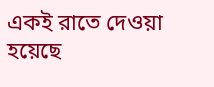একই রাতে দেওয়া হয়েছে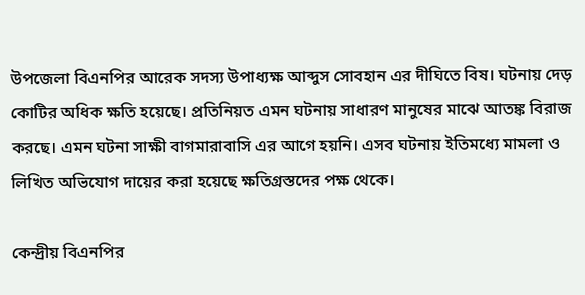উপজেলা বিএনপির আরেক সদস্য উপাধ্যক্ষ আব্দুস সোবহান এর দীঘিতে বিষ। ঘটনায় দেড় কোটির অধিক ক্ষতি হয়েছে। প্রতিনিয়ত এমন ঘটনায় সাধারণ মানুষের মাঝে আতঙ্ক বিরাজ করছে। এমন ঘটনা সাক্ষী বাগমারাবাসি এর আগে হয়নি। এসব ঘটনায় ইতিমধ্যে মামলা ও লিখিত অভিযোগ দায়ের করা হয়েছে ক্ষতিগ্রস্তদের পক্ষ থেকে।

কেন্দ্রীয় বিএনপির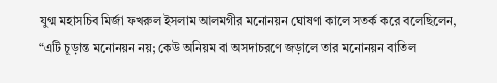যুগ্ম মহাসচিব মির্জা ফখরুল ইসলাম আলমগীর মনোনয়ন ঘোষণা কালে সতর্ক করে বলেছিলেন, “এটি চূড়ান্ত মনোনয়ন নয়; কেউ অনিয়ম বা অসদাচরণে জড়ালে তার মনোনয়ন বাতিল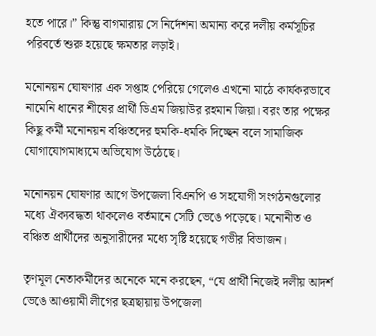হতে পারে।” কিন্তু বাগমারায় সে নির্দেশনা অমান্য করে দলীয় কর্মসূচির পরিবর্তে শুরু হয়েছে ক্ষমতার লড়াই।

মনোনয়ন ঘোষণার এক সপ্তাহ পেরিয়ে গেলেও এখনো মাঠে কার্যকরভাবে নামেনি ধানের শীষের প্রার্থী ডিএম জিয়াউর রহমান জিয়া। বরং তার পক্ষের কিছু কর্মী মনোনয়ন বঞ্চিতদের হুমকি-ধমকি দিচ্ছেন বলে সামাজিক যোগাযোগমাধ্যমে অভিযোগ উঠেছে।

মনোনয়ন ঘোষণার আগে উপজেলা বিএনপি ও সহযোগী সংগঠনগুলোর মধ্যে ঐক্যবদ্ধতা থাকলেও বর্তমানে সেটি ভেঙে পড়েছে। মনোনীত ও বঞ্চিত প্রার্থীদের অনুসারীদের মধ্যে সৃষ্টি হয়েছে গভীর বিভাজন।

তৃণমূল নেতাকর্মীদের অনেকে মনে করছেন, “যে প্রার্থী নিজেই দলীয় আদর্শ ভেঙে আওয়ামী লীগের ছত্রছায়ায় উপজেলা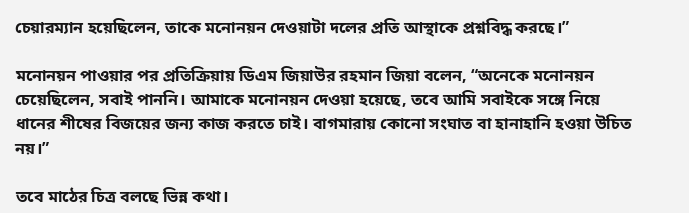চেয়ারম্যান হয়েছিলেন, তাকে মনোনয়ন দেওয়াটা দলের প্রতি আস্থাকে প্রশ্নবিদ্ধ করছে।”

মনোনয়ন পাওয়ার পর প্রতিক্রিয়ায় ডিএম জিয়াউর রহমান জিয়া বলেন, “অনেকে মনোনয়ন চেয়েছিলেন, সবাই পাননি। আমাকে মনোনয়ন দেওয়া হয়েছে, তবে আমি সবাইকে সঙ্গে নিয়ে ধানের শীষের বিজয়ের জন্য কাজ করতে চাই। বাগমারায় কোনো সংঘাত বা হানাহানি হওয়া উচিত নয়।”

তবে মাঠের চিত্র বলছে ভিন্ন কথা।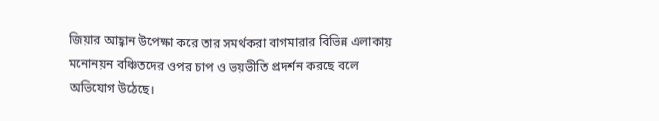জিয়ার আহ্বান উপেক্ষা করে তার সমর্থকরা বাগমারার বিভিন্ন এলাকায় মনোনয়ন বঞ্চিতদের ওপর চাপ ও ভয়ভীতি প্রদর্শন করছে বলে অভিযোগ উঠেছে।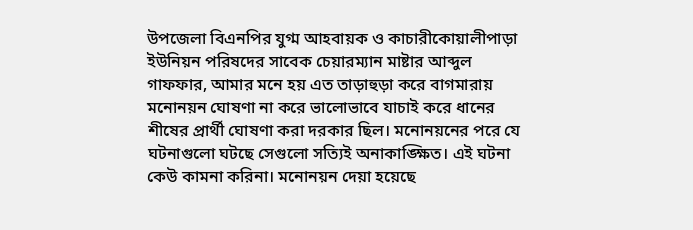উপজেলা বিএনপির যুগ্ম আহবায়ক ও কাচারীকোয়ালীপাড়া ইউনিয়ন পরিষদের সাবেক চেয়ারম্যান মাষ্টার আব্দুল গাফফার, আমার মনে হয় এত তাড়াহুড়া করে বাগমারায় মনোনয়ন ঘোষণা না করে ভালোভাবে যাচাই করে ধানের শীষের প্রার্থী ঘোষণা করা দরকার ছিল। মনোনয়নের পরে যে ঘটনাগুলো ঘটছে সেগুলো সত্যিই অনাকাঙ্ক্ষিত। এই ঘটনা কেউ কামনা করিনা। মনোনয়ন দেয়া হয়েছে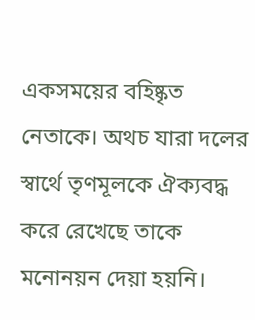একসময়ের বহিষ্কৃত নেতাকে। অথচ যারা দলের স্বার্থে তৃণমূলকে ঐক্যবদ্ধ করে রেখেছে তাকে মনোনয়ন দেয়া হয়নি।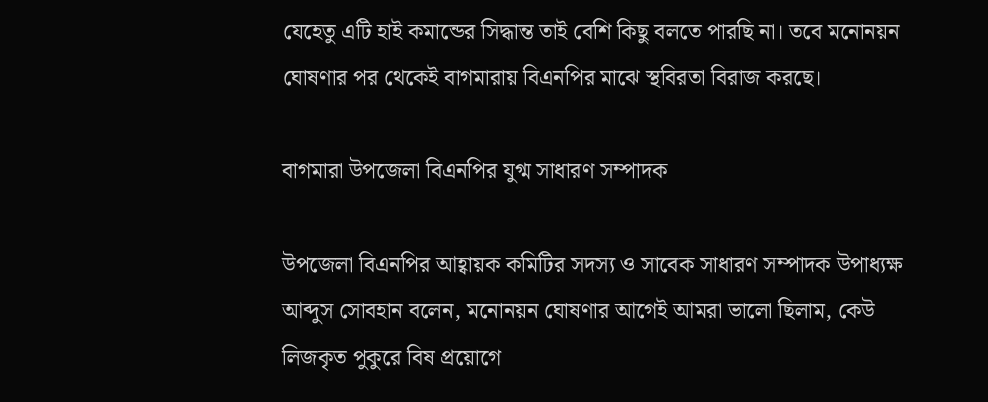যেহেতু এটি হাই কমান্ডের সিদ্ধান্ত তাই বেশি কিছু বলতে পারছি না। তবে মনোনয়ন ঘোষণার পর থেকেই বাগমারায় বিএনপির মাঝে স্থবিরতা বিরাজ করছে।

বাগমারা উপজেলা বিএনপির যুগ্ম সাধারণ সম্পাদক

উপজেলা বিএনপির আহ্বায়ক কমিটির সদস্য ও সাবেক সাধারণ সম্পাদক উপাধ্যক্ষ আব্দুস সোবহান বলেন, মনোনয়ন ঘোষণার আগেই আমরা ভালো ছিলাম, কেউ লিজকৃত পুকুরে বিষ প্রয়োগে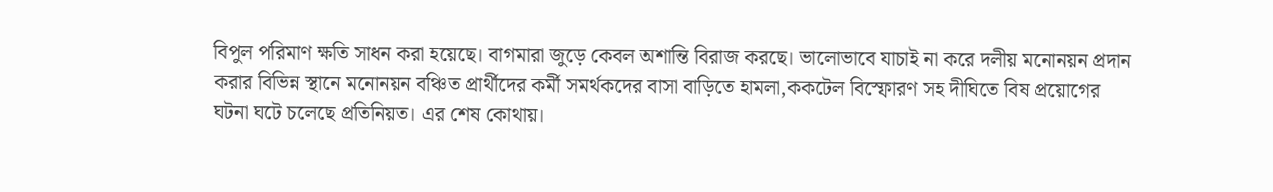বিপুল পরিমাণ ক্ষতি সাধন করা হয়েছে। বাগমারা জুড়ে কেবল অশান্তি বিরাজ করছে। ভালোভাবে যাচাই না করে দলীয় মনোনয়ন প্রদান করার বিভিন্ন স্থানে মনোনয়ন বঞ্চিত প্রার্থীদের কর্মী সমর্থকদের বাসা বাড়িতে হামলা,ককটেল বিস্ফোরণ সহ দীঘিতে বিষ প্রয়োগের ঘটনা ঘটে চলেছে প্রতিনিয়ত। এর শেষ কোথায়।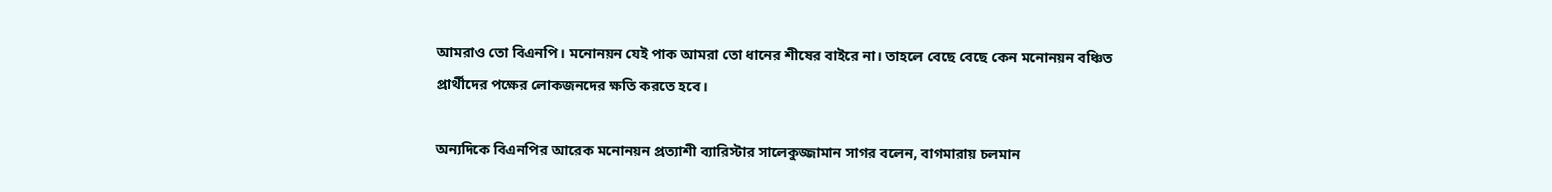আমরাও তো বিএনপি। মনোনয়ন যেই পাক আমরা তো ধানের শীষের বাইরে না। তাহলে বেছে বেছে কেন মনোনয়ন বঞ্চিত প্রার্থীদের পক্ষের লোকজনদের ক্ষতি করতে হবে।

অন্যদিকে বিএনপির আরেক মনোনয়ন প্রত্যাশী ব্যারিস্টার সালেকুজ্জামান সাগর বলেন, বাগমারায় চলমান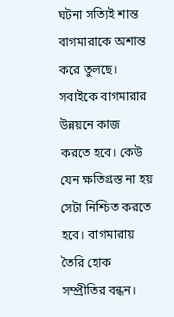ঘটনা সত্যিই শান্ত বাগমারাকে অশান্ত করে তুলছে। সবাইকে বাগমারার উন্নয়নে কাজ করতে হবে। কেউ যেন ক্ষতিগ্রস্ত না হয় সেটা নিশ্চিত করতে হবে। বাগমারায় তৈরি হোক সম্প্রীতির বন্ধন।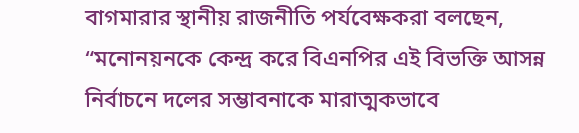বাগমারার স্থানীয় রাজনীতি পর্যবেক্ষকরা বলছেন, “মনোনয়নকে কেন্দ্র করে বিএনপির এই বিভক্তি আসন্ন নির্বাচনে দলের সম্ভাবনাকে মারাত্মকভাবে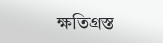ক্ষতিগ্রস্ত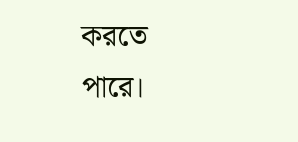করতে পারে।